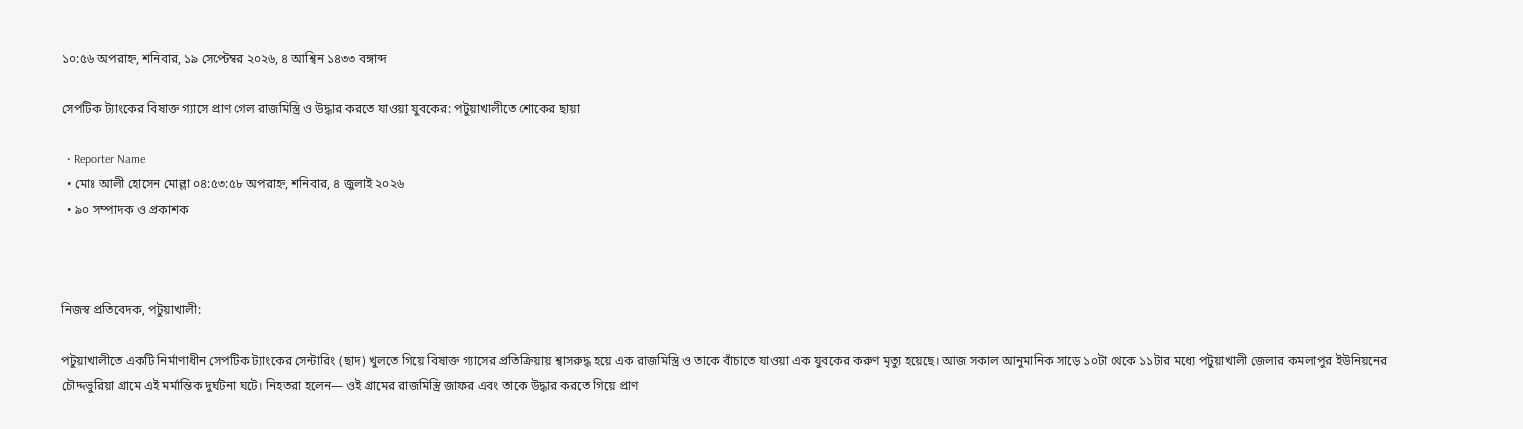১০:৫৬ অপরাহ্ন, শনিবার, ১৯ সেপ্টেম্বর ২০২৬, ৪ আশ্বিন ১৪৩৩ বঙ্গাব্দ

সেপটিক ট্যাংকের বিষাক্ত গ্যাসে প্রাণ গেল রাজমিস্ত্রি ও উদ্ধার করতে যাওয়া যুবকের: পটুয়াখালীতে শোকের ছায়া

  • Reporter Name
  • মোঃ আলী হোসেন মোল্লা ০৪:৫৩:৫৮ অপরাহ্ন, শনিবার, ৪ জুলাই ২০২৬
  • ৯০ সম্পাদক ও প্রকাশক



নিজস্ব প্রতিবেদক, পটুয়াখালী:

পটুয়াখালীতে একটি নির্মাণাধীন সেপটিক ট্যাংকের সেন্টারিং (ছাদ) খুলতে গিয়ে বিষাক্ত গ্যাসের প্রতিক্রিয়ায় শ্বাসরুদ্ধ হয়ে এক রাজমিস্ত্রি ও তাকে বাঁচাতে যাওয়া এক যুবকের করুণ মৃত্যু হয়েছে। আজ সকাল আনুমানিক সাড়ে ১০টা থেকে ১১টার মধ্যে পটুয়াখালী জেলার কমলাপুর ইউনিয়নের চৌদ্দভুরিয়া গ্রামে এই মর্মান্তিক দুর্ঘটনা ঘটে। নিহতরা হলেন— ওই গ্রামের রাজমিস্ত্রি জাফর এবং তাকে উদ্ধার করতে গিয়ে প্রাণ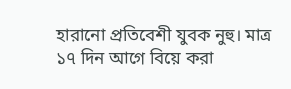হারানো প্রতিবেশী যুবক নুহু। মাত্র ১৭ দিন আগে বিয়ে করা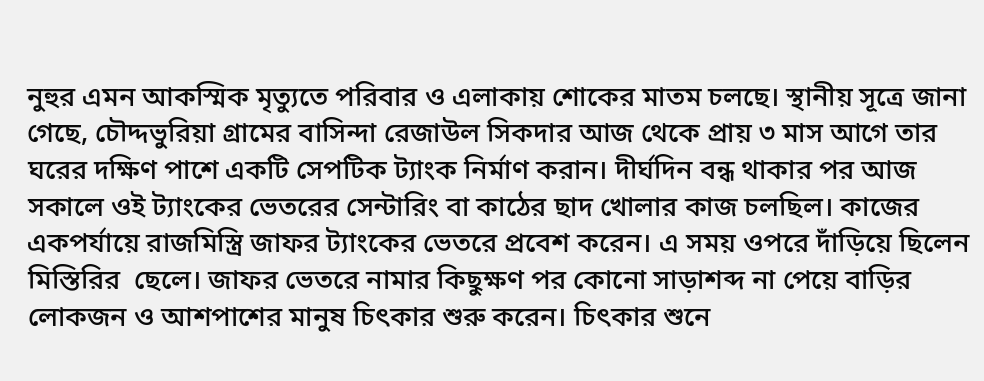নুহুর এমন আকস্মিক মৃত্যুতে পরিবার ও এলাকায় শোকের মাতম চলছে। স্থানীয় সূত্রে জানা গেছে, চৌদ্দভুরিয়া গ্রামের বাসিন্দা রেজাউল সিকদার আজ থেকে প্রায় ৩ মাস আগে তার ঘরের দক্ষিণ পাশে একটি সেপটিক ট্যাংক নির্মাণ করান। দীর্ঘদিন বন্ধ থাকার পর আজ সকালে ওই ট্যাংকের ভেতরের সেন্টারিং বা কাঠের ছাদ খোলার কাজ চলছিল। কাজের একপর্যায়ে রাজমিস্ত্রি জাফর ট্যাংকের ভেতরে প্রবেশ করেন। এ সময় ওপরে দাঁড়িয়ে ছিলেন মিস্তিরির  ছেলে। জাফর ভেতরে নামার কিছুক্ষণ পর কোনো সাড়াশব্দ না পেয়ে বাড়ির লোকজন ও আশপাশের মানুষ চিৎকার শুরু করেন। চিৎকার শুনে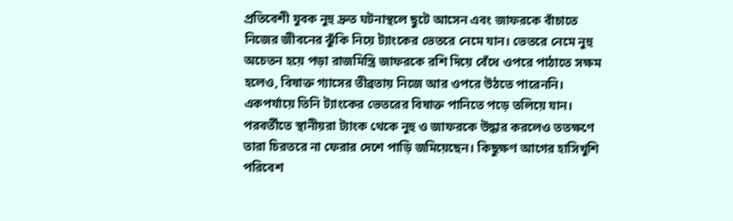প্রতিবেশী যুবক নুহু দ্রুত ঘটনাস্থলে ছুটে আসেন এবং জাফরকে বাঁচাতে নিজের জীবনের ঝুঁকি নিয়ে ট্যাংকের ভেতরে নেমে যান। ভেতরে নেমে নুহু অচেতন হয়ে পড়া রাজমিস্ত্রি জাফরকে রশি দিয়ে বেঁধে ওপরে পাঠাতে সক্ষম হলেও, বিষাক্ত গ্যাসের তীব্রতায় নিজে আর ওপরে উঠতে পারেননি। একপর্যায়ে তিনি ট্যাংকের ভেতরের বিষাক্ত পানিতে পড়ে তলিয়ে যান। পরবর্তীতে স্থানীয়রা ট্যাংক থেকে নুহু ও জাফরকে উদ্ধার করলেও ততক্ষণে তারা চিরতরে না ফেরার দেশে পাড়ি জমিয়েছেন। কিছুক্ষণ আগের হাসিখুশি পরিবেশ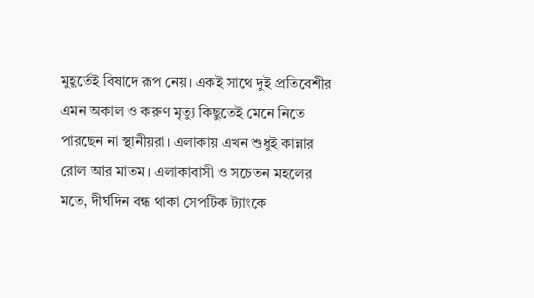মুহূর্তেই বিষাদে রূপ নেয়। একই সাথে দুই প্রতিবেশীর এমন অকাল ও করুণ মৃত্যু কিছুতেই মেনে নিতে পারছেন না স্থানীয়রা। এলাকায় এখন শুধুই কান্নার রোল আর মাতম। এলাকাবাসী ও সচেতন মহলের মতে, দীর্ঘদিন বন্ধ থাকা সেপটিক ট্যাংকে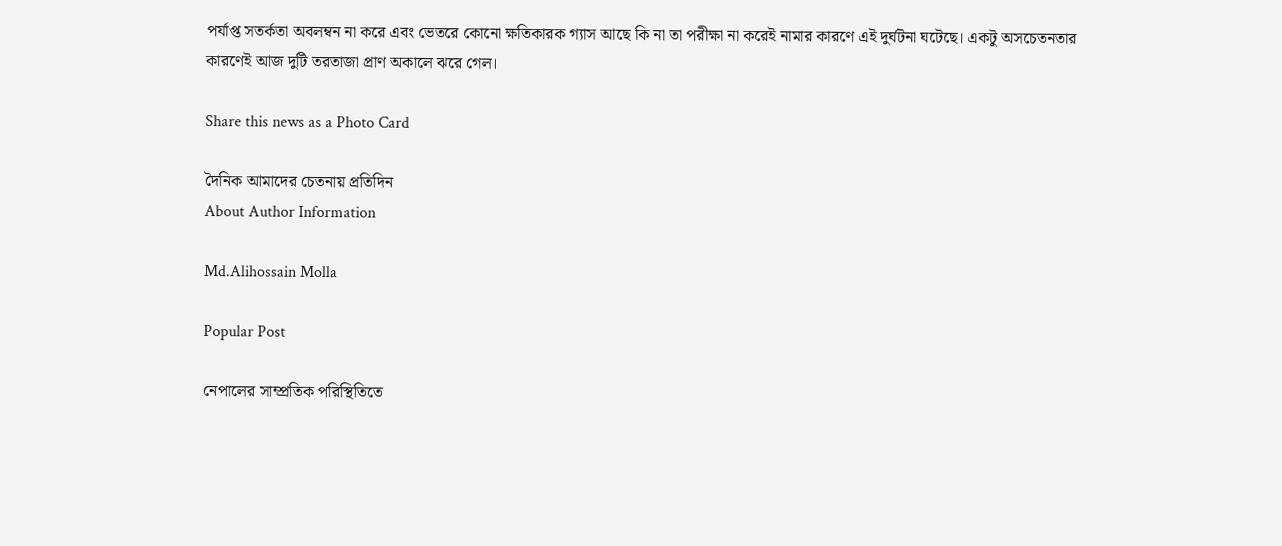পর্যাপ্ত সতর্কতা অবলম্বন না করে এবং ভেতরে কোনো ক্ষতিকারক গ্যাস আছে কি না তা পরীক্ষা না করেই নামার কারণে এই দুর্ঘটনা ঘটেছে। একটু অসচেতনতার কারণেই আজ দুটি তরতাজা প্রাণ অকালে ঝরে গেল।

Share this news as a Photo Card

দৈনিক আমাদের চেতনায় প্রতিদিন
About Author Information

Md.Alihossain Molla

Popular Post

নেপালের সাম্প্রতিক পরিস্থিতিতে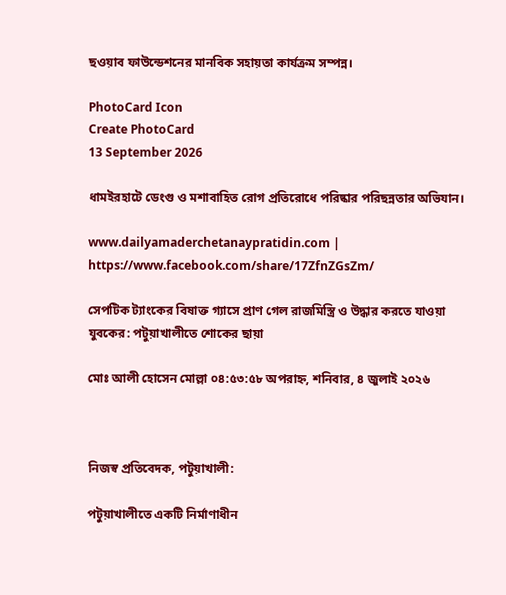ছওয়াব ফাউন্ডেশনের মানবিক সহায়তা কার্যক্রম সম্পন্ন।

PhotoCard Icon
Create PhotoCard
13 September 2026

ধামইরহাটে ডেংগু ও মশাবাহিত রোগ প্রতিরোধে পরিষ্কার পরিছন্নতার অভিযান।

www.dailyamaderchetanaypratidin.com |
https://www.facebook.com/share/17ZfnZGsZm/

সেপটিক ট্যাংকের বিষাক্ত গ্যাসে প্রাণ গেল রাজমিস্ত্রি ও উদ্ধার করতে যাওয়া যুবকের: পটুয়াখালীতে শোকের ছায়া

মোঃ আলী হোসেন মোল্লা ০৪:৫৩:৫৮ অপরাহ্ন, শনিবার, ৪ জুলাই ২০২৬



নিজস্ব প্রতিবেদক, পটুয়াখালী:

পটুয়াখালীতে একটি নির্মাণাধীন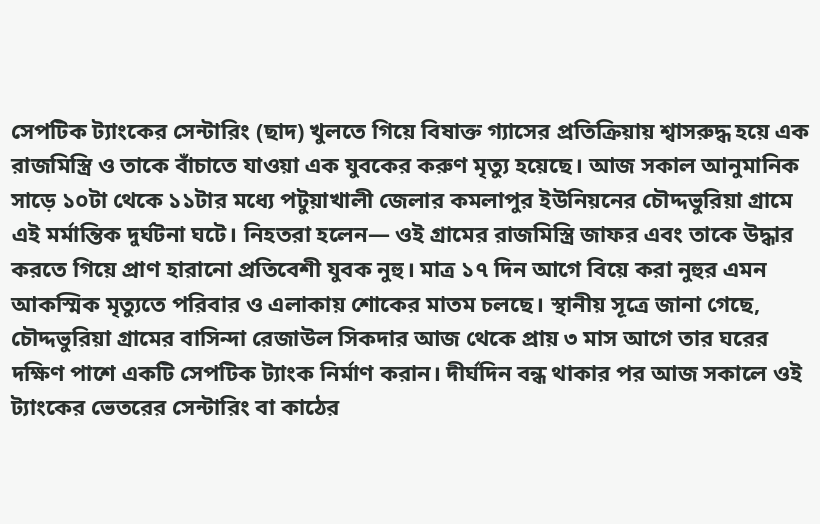সেপটিক ট্যাংকের সেন্টারিং (ছাদ) খুলতে গিয়ে বিষাক্ত গ্যাসের প্রতিক্রিয়ায় শ্বাসরুদ্ধ হয়ে এক রাজমিস্ত্রি ও তাকে বাঁচাতে যাওয়া এক যুবকের করুণ মৃত্যু হয়েছে। আজ সকাল আনুমানিক সাড়ে ১০টা থেকে ১১টার মধ্যে পটুয়াখালী জেলার কমলাপুর ইউনিয়নের চৌদ্দভুরিয়া গ্রামে এই মর্মান্তিক দুর্ঘটনা ঘটে। নিহতরা হলেন— ওই গ্রামের রাজমিস্ত্রি জাফর এবং তাকে উদ্ধার করতে গিয়ে প্রাণ হারানো প্রতিবেশী যুবক নুহু। মাত্র ১৭ দিন আগে বিয়ে করা নুহুর এমন আকস্মিক মৃত্যুতে পরিবার ও এলাকায় শোকের মাতম চলছে। স্থানীয় সূত্রে জানা গেছে, চৌদ্দভুরিয়া গ্রামের বাসিন্দা রেজাউল সিকদার আজ থেকে প্রায় ৩ মাস আগে তার ঘরের দক্ষিণ পাশে একটি সেপটিক ট্যাংক নির্মাণ করান। দীর্ঘদিন বন্ধ থাকার পর আজ সকালে ওই ট্যাংকের ভেতরের সেন্টারিং বা কাঠের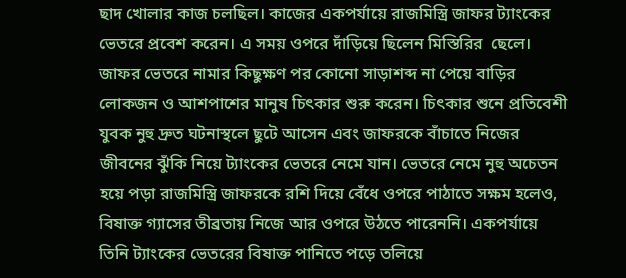ছাদ খোলার কাজ চলছিল। কাজের একপর্যায়ে রাজমিস্ত্রি জাফর ট্যাংকের ভেতরে প্রবেশ করেন। এ সময় ওপরে দাঁড়িয়ে ছিলেন মিস্তিরির  ছেলে। জাফর ভেতরে নামার কিছুক্ষণ পর কোনো সাড়াশব্দ না পেয়ে বাড়ির লোকজন ও আশপাশের মানুষ চিৎকার শুরু করেন। চিৎকার শুনে প্রতিবেশী যুবক নুহু দ্রুত ঘটনাস্থলে ছুটে আসেন এবং জাফরকে বাঁচাতে নিজের জীবনের ঝুঁকি নিয়ে ট্যাংকের ভেতরে নেমে যান। ভেতরে নেমে নুহু অচেতন হয়ে পড়া রাজমিস্ত্রি জাফরকে রশি দিয়ে বেঁধে ওপরে পাঠাতে সক্ষম হলেও, বিষাক্ত গ্যাসের তীব্রতায় নিজে আর ওপরে উঠতে পারেননি। একপর্যায়ে তিনি ট্যাংকের ভেতরের বিষাক্ত পানিতে পড়ে তলিয়ে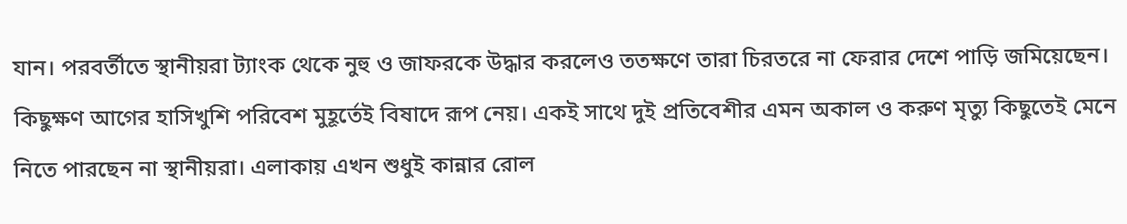যান। পরবর্তীতে স্থানীয়রা ট্যাংক থেকে নুহু ও জাফরকে উদ্ধার করলেও ততক্ষণে তারা চিরতরে না ফেরার দেশে পাড়ি জমিয়েছেন। কিছুক্ষণ আগের হাসিখুশি পরিবেশ মুহূর্তেই বিষাদে রূপ নেয়। একই সাথে দুই প্রতিবেশীর এমন অকাল ও করুণ মৃত্যু কিছুতেই মেনে নিতে পারছেন না স্থানীয়রা। এলাকায় এখন শুধুই কান্নার রোল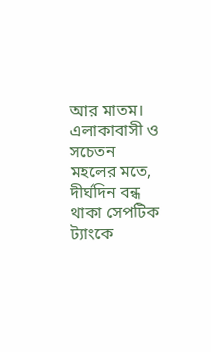আর মাতম। এলাকাবাসী ও সচেতন মহলের মতে, দীর্ঘদিন বন্ধ থাকা সেপটিক ট্যাংকে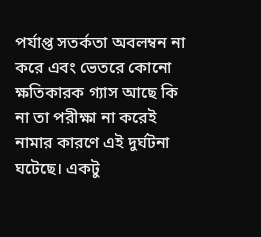পর্যাপ্ত সতর্কতা অবলম্বন না করে এবং ভেতরে কোনো ক্ষতিকারক গ্যাস আছে কি না তা পরীক্ষা না করেই নামার কারণে এই দুর্ঘটনা ঘটেছে। একটু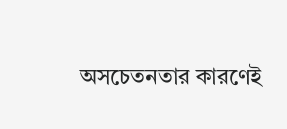অসচেতনতার কারণেই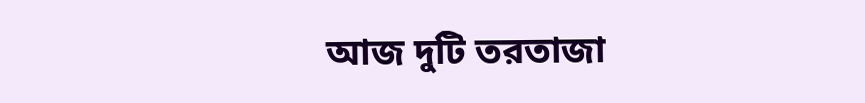আজ দুটি তরতাজা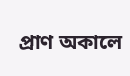প্রাণ অকালে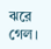ঝরে গেল।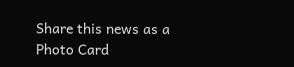Share this news as a Photo Card